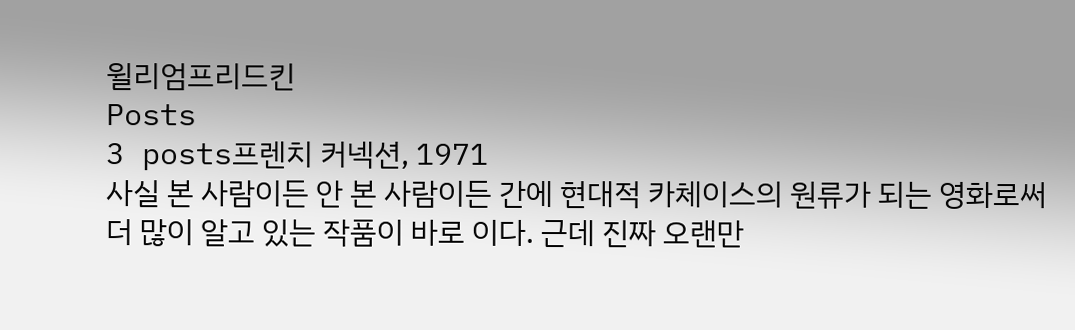윌리엄프리드킨
Posts
3 posts프렌치 커넥션, 1971
사실 본 사람이든 안 본 사람이든 간에 현대적 카체이스의 원류가 되는 영화로써 더 많이 알고 있는 작품이 바로 이다. 근데 진짜 오랜만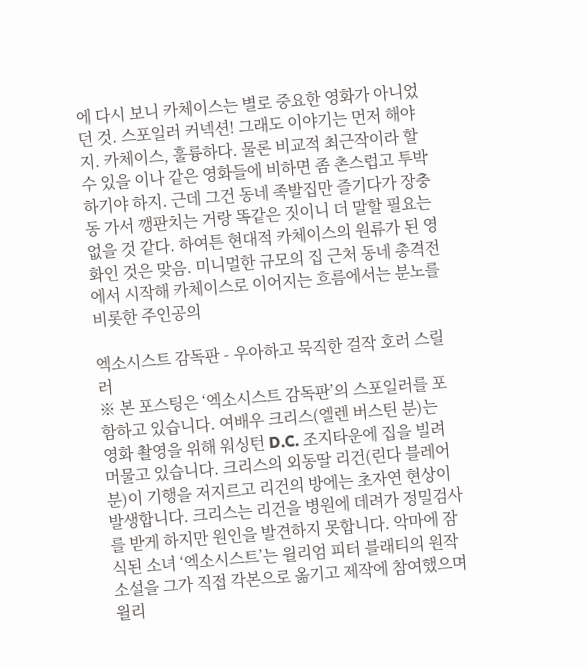에 다시 보니 카체이스는 별로 중요한 영화가 아니었던 것. 스포일러 커넥션! 그래도 이야기는 먼저 해야지. 카체이스, 훌륭하다. 물론 비교적 최근작이라 할 수 있을 이나 같은 영화들에 비하면 좀 촌스럽고 투박하기야 하지. 근데 그건 동네 족발집만 즐기다가 장충동 가서 깽판치는 거랑 똑같은 짓이니 더 말할 필요는 없을 것 같다. 하여튼 현대적 카체이스의 원류가 된 영화인 것은 맞음. 미니멀한 규모의 집 근처 동네 총격전에서 시작해 카체이스로 이어지는 흐름에서는 분노를 비롯한 주인공의

엑소시스트 감독판 - 우아하고 묵직한 걸작 호러 스릴러
※ 본 포스팅은 ‘엑소시스트 감독판’의 스포일러를 포함하고 있습니다. 여배우 크리스(엘렌 버스틴 분)는 영화 촬영을 위해 워싱턴 D.C. 조지타운에 집을 빌려 머물고 있습니다. 크리스의 외동딸 리건(린다 블레어 분)이 기행을 저지르고 리건의 방에는 초자연 현상이 발생합니다. 크리스는 리건을 병원에 데려가 정밀검사를 받게 하지만 원인을 발견하지 못합니다. 악마에 잠식된 소녀 ‘엑소시스트’는 윌리엄 피터 블래티의 원작 소설을 그가 직접 각본으로 옮기고 제작에 참여했으며 윌리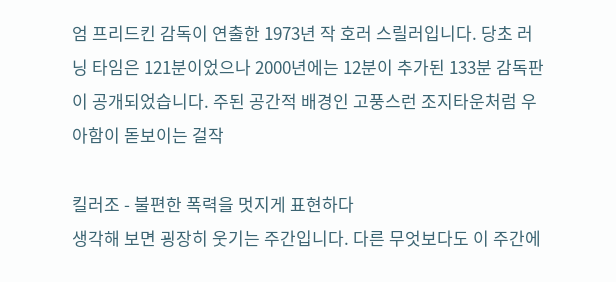엄 프리드킨 감독이 연출한 1973년 작 호러 스릴러입니다. 당초 러닝 타임은 121분이었으나 2000년에는 12분이 추가된 133분 감독판이 공개되었습니다. 주된 공간적 배경인 고풍스런 조지타운처럼 우아함이 돋보이는 걸작

킬러조 - 불편한 폭력을 멋지게 표현하다
생각해 보면 굉장히 웃기는 주간입니다. 다른 무엇보다도 이 주간에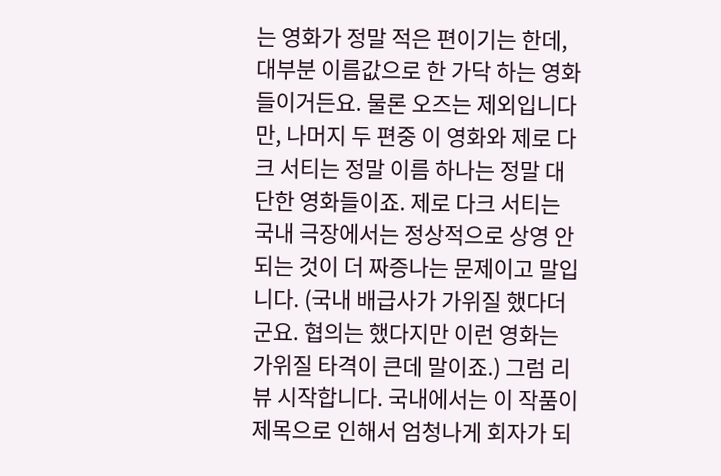는 영화가 정말 적은 편이기는 한데, 대부분 이름값으로 한 가닥 하는 영화들이거든요. 물론 오즈는 제외입니다만, 나머지 두 편중 이 영화와 제로 다크 서티는 정말 이름 하나는 정말 대단한 영화들이죠. 제로 다크 서티는 국내 극장에서는 정상적으로 상영 안 되는 것이 더 짜증나는 문제이고 말입니다. (국내 배급사가 가위질 했다더군요. 협의는 했다지만 이런 영화는 가위질 타격이 큰데 말이죠.) 그럼 리뷰 시작합니다. 국내에서는 이 작품이 제목으로 인해서 엄청나게 회자가 되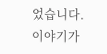었습니다. 이야기가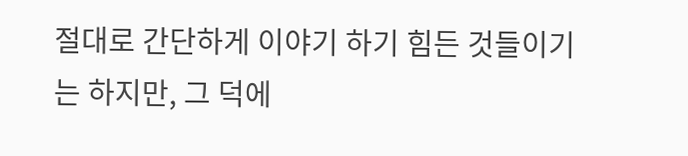절대로 간단하게 이야기 하기 힘든 것들이기는 하지만, 그 덕에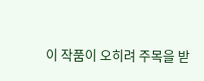이 작품이 오히려 주목을 받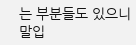는 부분들도 있으니 말입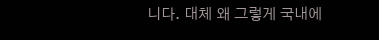니다. 대체 왜 그렇게 국내에